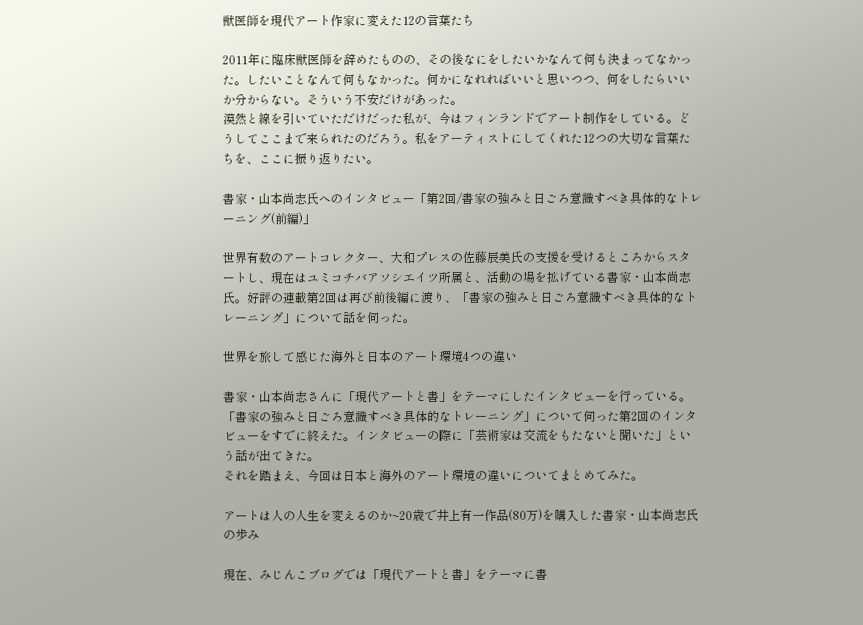獣医師を現代アート作家に変えた12の言葉たち

2011年に臨床獣医師を辞めたものの、その後なにをしたいかなんて何も決まってなかった。したいことなんて何もなかった。何かになれればいいと思いつつ、何をしたらいいか分からない。そういう不安だけがあった。
漠然と線を引いていただけだった私が、今はフィンランドでアート制作をしている。どうしてここまで来られたのだろう。私をアーティストにしてくれた12つの大切な言葉たちを、ここに振り返りたい。

書家・山本尚志氏へのインタビュー「第2回/書家の強みと日ごろ意識すべき具体的なトレーニング(前編)」

世界有数のアートコレクター、大和プレスの佐藤辰美氏の支援を受けるところからスタートし、現在はユミコチバアソシエイツ所属と、活動の場を拡げている書家・山本尚志氏。好評の連載第2回は再び前後編に渡り、「書家の強みと日ごろ意識すべき具体的なトレーニング」について話を伺った。

世界を旅して感じた海外と日本のアート環境4つの違い

書家・山本尚志さんに「現代アートと書」をテーマにしたインタビューを行っている。「書家の強みと日ごろ意識すべき具体的なトレーニング」について伺った第2回のインタビューをすでに終えた。インタビューの際に「芸術家は交流をもたないと聞いた」という話が出てきた。
それを踏まえ、今回は日本と海外のアート環境の違いについてまとめてみた。

アートは人の人生を変えるのか~20歳で井上有一作品(80万)を購入した書家・山本尚志氏の歩み

現在、みじんこブログでは「現代アートと書」をテーマに書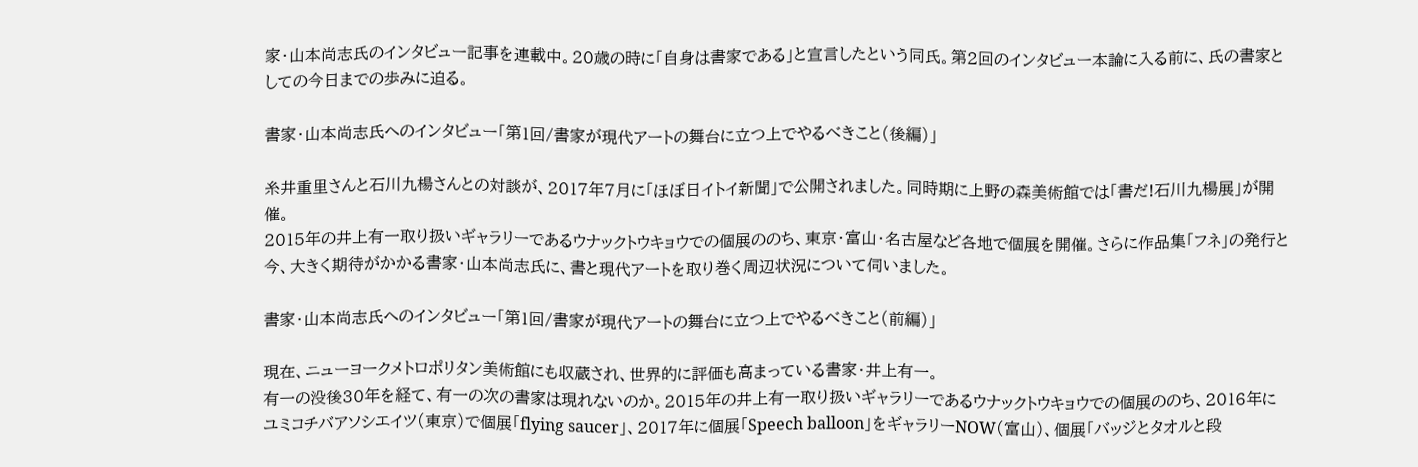家・山本尚志氏のインタビュー記事を連載中。20歳の時に「自身は書家である」と宣言したという同氏。第2回のインタビュー本論に入る前に、氏の書家としての今日までの歩みに迫る。

書家・山本尚志氏へのインタビュー「第1回/書家が現代アートの舞台に立つ上でやるべきこと(後編)」

糸井重里さんと石川九楊さんとの対談が、2017年7月に「ほぼ日イトイ新聞」で公開されました。同時期に上野の森美術館では「書だ!石川九楊展」が開催。
2015年の井上有一取り扱いギャラリーであるウナックトウキョウでの個展ののち、東京・富山・名古屋など各地で個展を開催。さらに作品集「フネ」の発行と今、大きく期待がかかる書家・山本尚志氏に、書と現代アートを取り巻く周辺状況について伺いました。

書家・山本尚志氏へのインタビュー「第1回/書家が現代アートの舞台に立つ上でやるべきこと(前編)」

現在、ニューヨークメトロポリタン美術館にも収蔵され、世界的に評価も高まっている書家・井上有一。
有一の没後30年を経て、有一の次の書家は現れないのか。2015年の井上有一取り扱いギャラリーであるウナックトウキョウでの個展ののち、2016年にユミコチバアソシエイツ(東京)で個展「flying saucer」、2017年に個展「Speech balloon」をギャラリーNOW(富山)、個展「バッジとタオルと段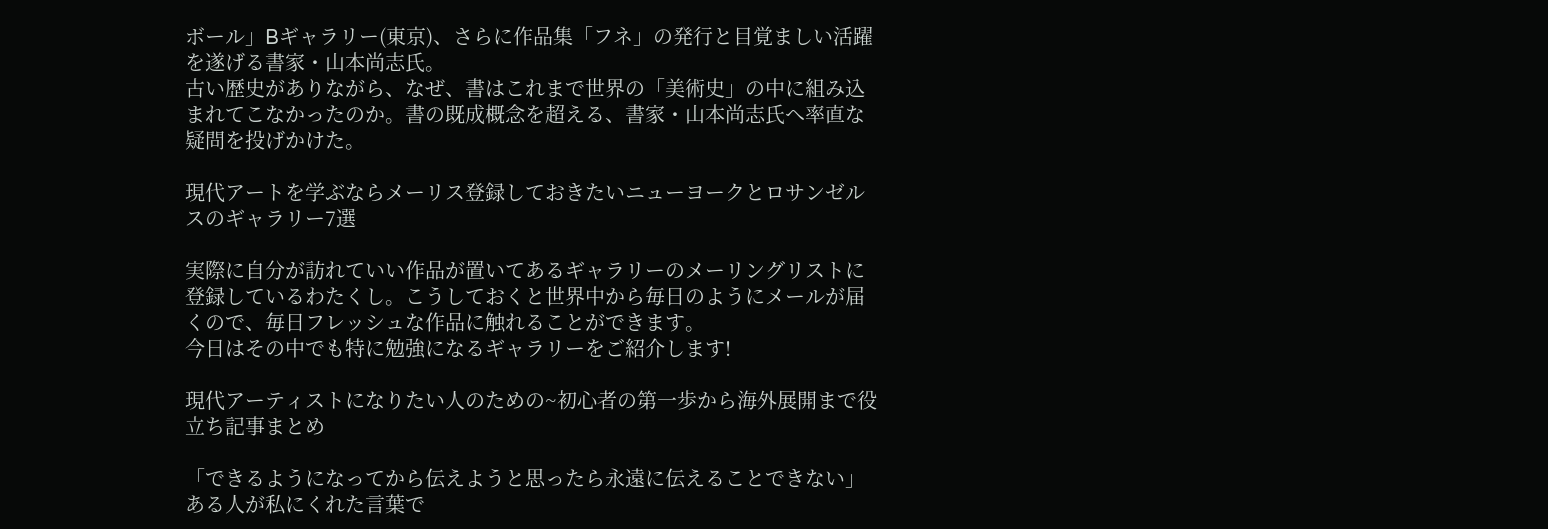ボール」Bギャラリー(東京)、さらに作品集「フネ」の発行と目覚ましい活躍を遂げる書家・山本尚志氏。
古い歴史がありながら、なぜ、書はこれまで世界の「美術史」の中に組み込まれてこなかったのか。書の既成概念を超える、書家・山本尚志氏へ率直な疑問を投げかけた。

現代アートを学ぶならメーリス登録しておきたいニューヨークとロサンゼルスのギャラリー7選

実際に自分が訪れていい作品が置いてあるギャラリーのメーリングリストに登録しているわたくし。こうしておくと世界中から毎日のようにメールが届くので、毎日フレッシュな作品に触れることができます。
今日はその中でも特に勉強になるギャラリーをご紹介します!

現代アーティストになりたい人のための~初心者の第一歩から海外展開まで役立ち記事まとめ

「できるようになってから伝えようと思ったら永遠に伝えることできない」
ある人が私にくれた言葉で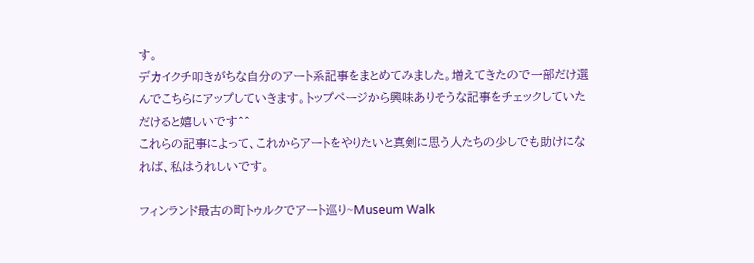す。
デカイクチ叩きがちな自分のアート系記事をまとめてみました。増えてきたので一部だけ選んでこちらにアップしていきます。トップページから興味ありそうな記事をチェックしていただけると嬉しいです^^
これらの記事によって、これからアートをやりたいと真剣に思う人たちの少しでも助けになれば、私はうれしいです。

フィンランド最古の町トゥルクでアート巡り~Museum Walk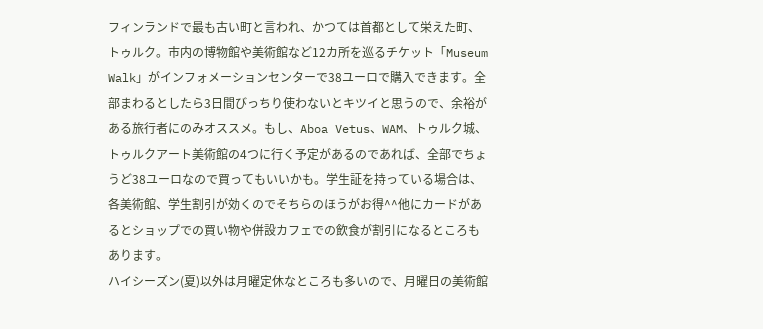フィンランドで最も古い町と言われ、かつては首都として栄えた町、トゥルク。市内の博物館や美術館など12カ所を巡るチケット「Museum Walk」がインフォメーションセンターで38ユーロで購入できます。全部まわるとしたら3日間びっちり使わないとキツイと思うので、余裕がある旅行者にのみオススメ。もし、Aboa Vetus、WAM、トゥルク城、トゥルクアート美術館の4つに行く予定があるのであれば、全部でちょうど38ユーロなので買ってもいいかも。学生証を持っている場合は、各美術館、学生割引が効くのでそちらのほうがお得^^他にカードがあるとショップでの買い物や併設カフェでの飲食が割引になるところもあります。
ハイシーズン(夏)以外は月曜定休なところも多いので、月曜日の美術館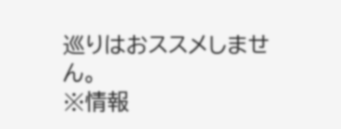巡りはおススメしません。
※情報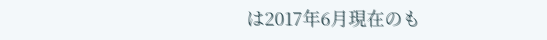は2017年6月現在のも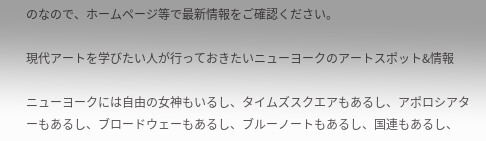のなので、ホームページ等で最新情報をご確認ください。

現代アートを学びたい人が行っておきたいニューヨークのアートスポット&情報

ニューヨークには自由の女神もいるし、タイムズスクエアもあるし、アポロシアターもあるし、ブロードウェーもあるし、ブルーノートもあるし、国連もあるし、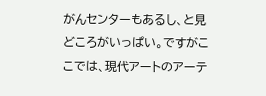がんセンターもあるし、と見どころがいっぱい。ですがここでは、現代アートのアーテ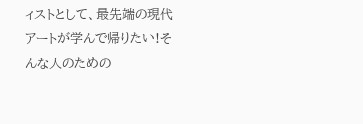ィストとして、最先端の現代アートが学んで帰りたい!そんな人のための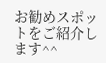お勧めスポットをご紹介します^^